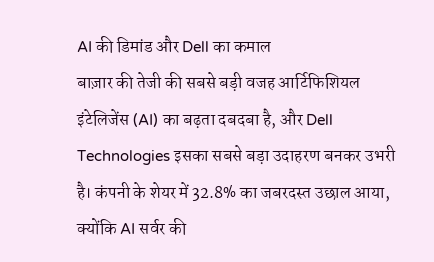AI की डिमांड और Dell का कमाल
बाज़ार की तेजी की सबसे बड़ी वजह आर्टिफिशियल इंटेलिजेंस (AI) का बढ़ता दबदबा है, और Dell Technologies इसका सबसे बड़ा उदाहरण बनकर उभरी है। कंपनी के शेयर में 32.8% का जबरदस्त उछाल आया, क्योंकि AI सर्वर की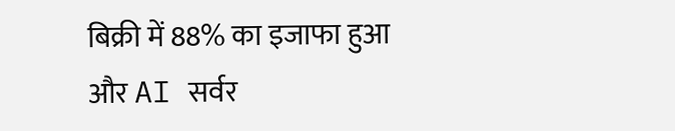बिक्री में 88% का इजाफा हुआ और AI सर्वर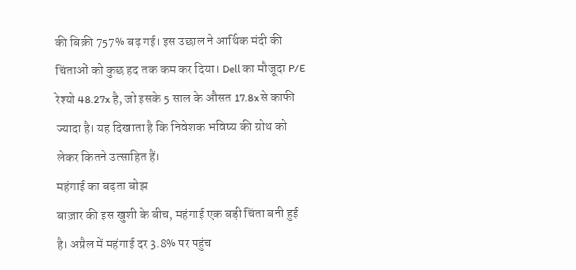की बिक्री 757% बढ़ गई। इस उछाल ने आर्थिक मंदी की चिंताओं को कुछ हद तक कम कर दिया। Dell का मौजूदा P/E रेश्यो 48.27x है, जो इसके 5 साल के औसत 17.8x से काफी ज्यादा है। यह दिखाता है कि निवेशक भविष्य की ग्रोथ को लेकर कितने उत्साहित हैं।
महंगाई का बढ़ता बोझ
बाज़ार की इस खुशी के बीच, महंगाई एक बड़ी चिंता बनी हुई है। अप्रैल में महंगाई दर 3.8% पर पहुंच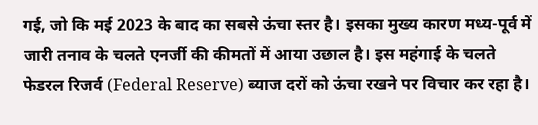गई, जो कि मई 2023 के बाद का सबसे ऊंचा स्तर है। इसका मुख्य कारण मध्य-पूर्व में जारी तनाव के चलते एनर्जी की कीमतों में आया उछाल है। इस महंगाई के चलते फेडरल रिजर्व (Federal Reserve) ब्याज दरों को ऊंचा रखने पर विचार कर रहा है।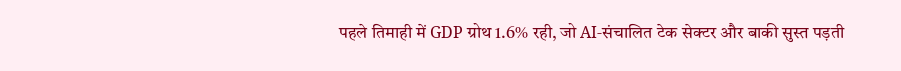पहले तिमाही में GDP ग्रोथ 1.6% रही, जो AI-संचालित टेक सेक्टर और बाकी सुस्त पड़ती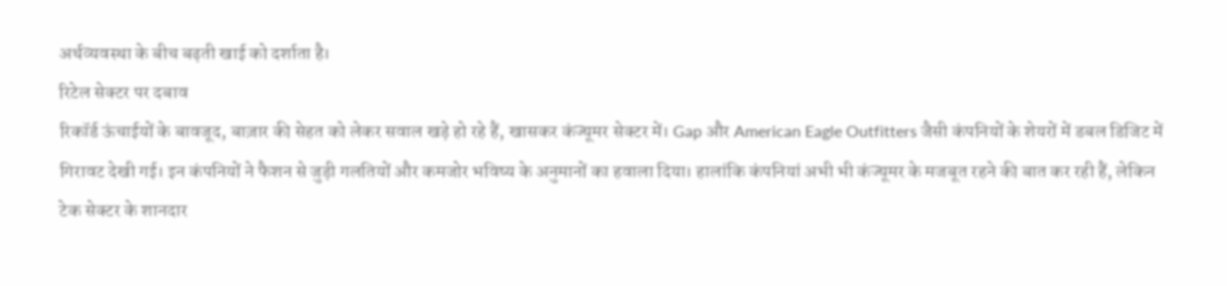अर्थव्यवस्था के बीच बढ़ती खाई को दर्शाता है।
रिटेल सेक्टर पर दबाव
रिकॉर्ड ऊंचाईयों के बावजूद, बाज़ार की सेहत को लेकर सवाल खड़े हो रहे हैं, खासकर कंज्यूमर सेक्टर में। Gap और American Eagle Outfitters जैसी कंपनियों के शेयरों में डबल डिजिट में गिरावट देखी गई। इन कंपनियों ने फैशन से जुड़ी गलतियों और कमजोर भविष्य के अनुमानों का हवाला दिया। हालांकि कंपनियां अभी भी कंज्यूमर के मजबूत रहने की बात कर रही हैं, लेकिन टेक सेक्टर के शानदार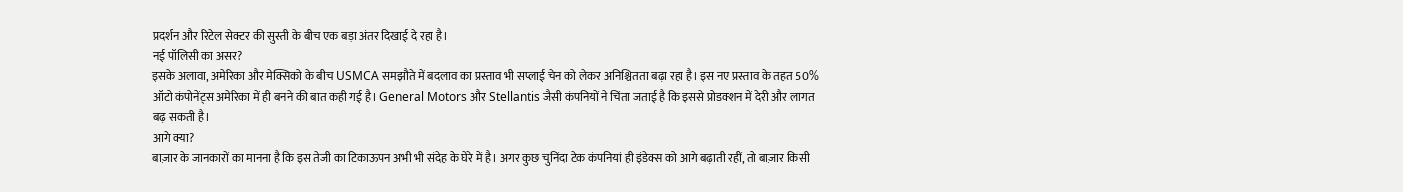प्रदर्शन और रिटेल सेक्टर की सुस्ती के बीच एक बड़ा अंतर दिखाई दे रहा है।
नई पॉलिसी का असर?
इसके अलावा, अमेरिका और मेक्सिको के बीच USMCA समझौते में बदलाव का प्रस्ताव भी सप्लाई चेन को लेकर अनिश्चितता बढ़ा रहा है। इस नए प्रस्ताव के तहत 50% ऑटो कंपोनेंट्स अमेरिका में ही बनने की बात कही गई है। General Motors और Stellantis जैसी कंपनियों ने चिंता जताई है कि इससे प्रोडक्शन में देरी और लागत बढ़ सकती है।
आगे क्या?
बाज़ार के जानकारों का मानना है कि इस तेजी का टिकाऊपन अभी भी संदेह के घेरे में है। अगर कुछ चुनिंदा टेक कंपनियां ही इंडेक्स को आगे बढ़ाती रहीं, तो बाज़ार किसी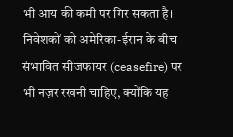भी आय की कमी पर गिर सकता है। निवेशकों को अमेरिका-ईरान के बीच संभावित सीजफायर (ceasefire) पर भी नज़र रखनी चाहिए, क्योंकि यह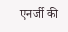एनर्जी की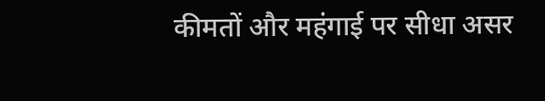कीमतों और महंगाई पर सीधा असर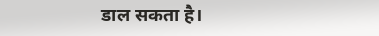डाल सकता है।